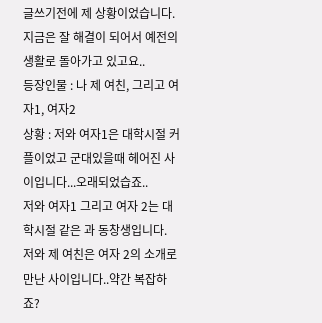글쓰기전에 제 상황이었습니다.
지금은 잘 해결이 되어서 예전의 생활로 돌아가고 있고요..
등장인물 : 나 제 여친, 그리고 여자1, 여자2
상황 : 저와 여자1은 대학시절 커플이었고 군대있을때 헤어진 사이입니다...오래되었습죠..
저와 여자1 그리고 여자 2는 대학시절 같은 과 동창생입니다.
저와 제 여친은 여자 2의 소개로 만난 사이입니다..약간 복잡하죠?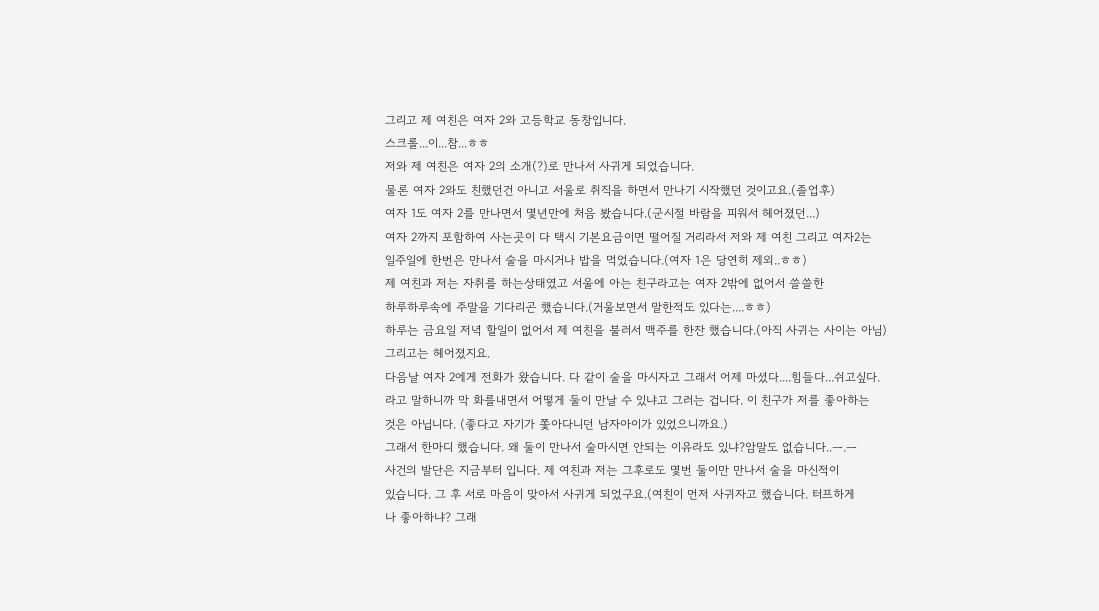그리고 제 여친은 여자 2와 고등학교 동창입니다.
스크롤...이...참...ㅎㅎ
저와 제 여친은 여자 2의 소개(?)로 만나서 사귀게 되었습니다.
물론 여자 2와도 친했던건 아니고 서울로 취직을 하면서 만나기 시작했던 것이고요.(졸업후)
여자 1도 여자 2를 만나면서 몇년만에 처음 봤습니다.(군시절 바람을 피워서 헤어졌던...)
여자 2까지 포함하여 사는곳이 다 택시 기본요금이면 떨어질 거리라서 저와 제 여친 그리고 여자2는
일주일에 한번은 만나서 술을 마시거나 밥을 먹었습니다.(여자 1은 당연히 제외..ㅎㅎ)
제 여친과 저는 자취를 하는상태였고 서울에 아는 친구라고는 여자 2밖에 없어서 쓸쓸한
하루하루속에 주말을 기다리곤 했습니다.(거울보면서 말한적도 있다는....ㅎㅎ)
하루는 금요일 저녁 할일이 없어서 제 여친을 불러서 맥주를 한잔 했습니다.(아직 사귀는 사이는 아님)
그리고는 헤어졌지요.
다음날 여자 2에게 전화가 왔습니다. 다 같이 술을 마시자고 그래서 어제 마셨다....힘들다...쉬고싶다.
라고 말하니까 막 화를내면서 어떻게 둘이 만날 수 있냐고 그러는 겁니다. 이 친구가 저를 좋아하는
것은 아닙니다. (좋다고 자기가 쫓아다니던 남자아이가 있었으니까요.)
그래서 한마디 했습니다. 왜 둘이 만나서 술마시면 안되는 이유라도 있냐?암말도 없습니다..ㅡ.ㅡ
사건의 발단은 지금부터 입니다. 제 여친과 저는 그후로도 몇번 둘이만 만나서 술을 마신적이
있습니다. 그 후 서로 마음이 맞아서 사귀게 되었구요.(여친이 먼저 사귀자고 했습니다. 터프하게
나 좋아하냐? 그래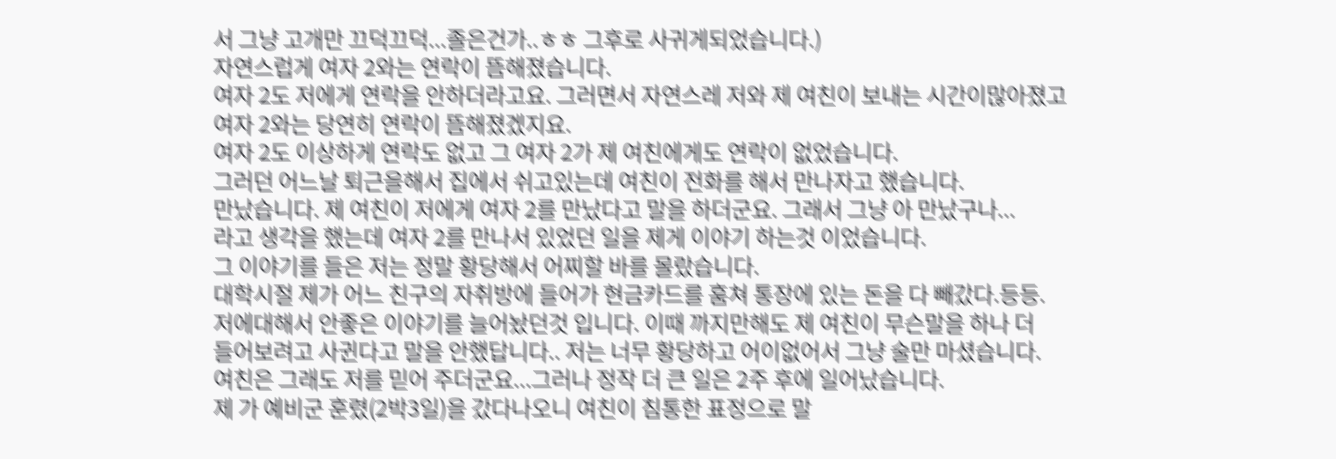서 그냥 고개만 끄덕끄덕...졸은건가..ㅎㅎ 그후로 사귀게되었습니다.)
자연스럽게 여자 2와는 연락이 뜸해졌습니다.
여자 2도 저에게 연락을 안하더라고요. 그러면서 자연스레 저와 제 여친이 보내는 시간이많아졌고
여자 2와는 당연히 연락이 뜸해졌겠지요.
여자 2도 이상하게 연락도 없고 그 여자 2가 제 여친에게도 연락이 없었습니다.
그러던 어느날 퇴근을해서 집에서 쉬고있는데 여친이 전화를 해서 만나자고 했습니다.
만났습니다. 제 여친이 저에게 여자 2를 만났다고 말을 하더군요. 그래서 그냥 아 만났구나...
라고 생각을 했는데 여자 2를 만나서 있었던 일을 제게 이야기 하는것 이었습니다.
그 이야기를 들은 저는 정말 황당해서 어찌할 바를 몰랐습니다.
대학시절 제가 어느 친구의 자취방에 들어가 현금카드를 훔쳐 통장에 있는 돈을 다 빼갔다.등등.
저에대해서 안좋은 이야기를 늘어놨던것 입니다. 이때 까지만해도 제 여친이 무슨말을 하나 더
들어보려고 사귄다고 말을 안했답니다.. 저는 너무 황당하고 어이없어서 그냥 술만 마셨습니다.
여친은 그래도 저를 믿어 주더군요...그러나 정작 더 큰 일은 2주 후에 일어났습니다.
제 가 예비군 훈렸(2박3일)을 갔다나오니 여친이 침통한 표정으로 말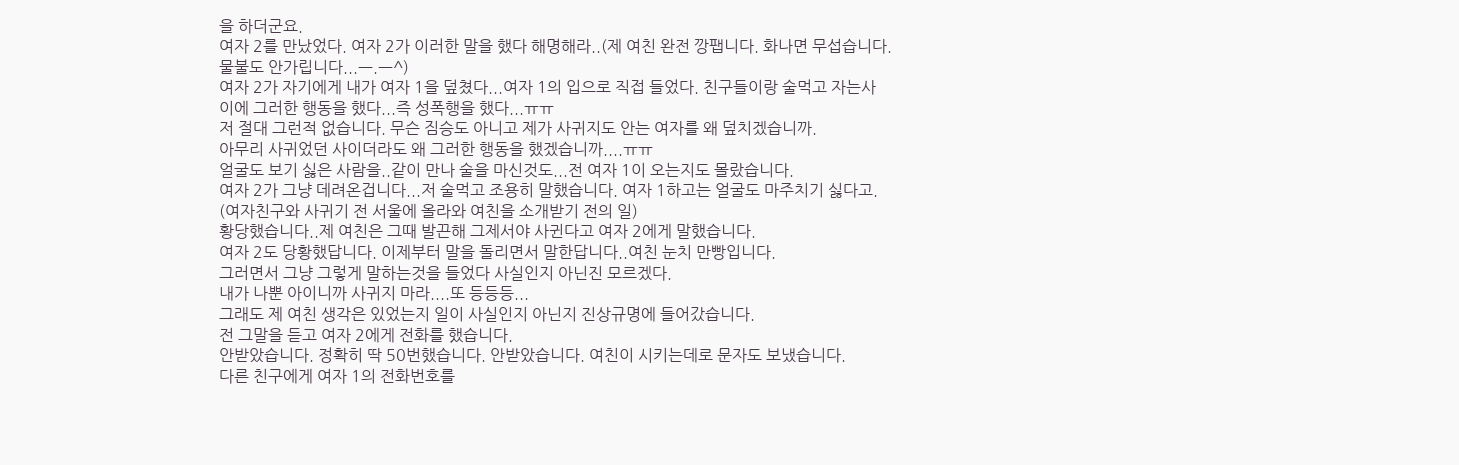을 하더군요.
여자 2를 만났었다. 여자 2가 이러한 말을 했다 해명해라..(제 여친 완전 깡팹니다. 화나면 무섭습니다.
물불도 안가립니다...ㅡ.ㅡ^)
여자 2가 자기에게 내가 여자 1을 덮쳤다...여자 1의 입으로 직접 들었다. 친구들이랑 술먹고 자는사
이에 그러한 행동을 했다...즉 성폭행을 했다...ㅠㅠ
저 절대 그런적 없습니다. 무슨 짐승도 아니고 제가 사귀지도 안는 여자를 왜 덮치겠습니까.
아무리 사귀었던 사이더라도 왜 그러한 행동을 했겠습니까....ㅠㅠ
얼굴도 보기 싫은 사람을..같이 만나 술을 마신것도...전 여자 1이 오는지도 몰랐습니다.
여자 2가 그냥 데려온겁니다...저 술먹고 조용히 말했습니다. 여자 1하고는 얼굴도 마주치기 싫다고.
(여자친구와 사귀기 전 서울에 올라와 여친을 소개받기 전의 일)
황당했습니다..제 여친은 그때 발끈해 그제서야 사귄다고 여자 2에게 말했습니다.
여자 2도 당황했답니다. 이제부터 말을 돌리면서 말한답니다..여친 눈치 만빵입니다.
그러면서 그냥 그렇게 말하는것을 들었다 사실인지 아닌진 모르겠다.
내가 나뿐 아이니까 사귀지 마라....또 등등등...
그래도 제 여친 생각은 있었는지 일이 사실인지 아닌지 진상규명에 들어갔습니다.
전 그말을 듣고 여자 2에게 전화를 했습니다.
안받았습니다. 정확히 딱 50번했습니다. 안받았습니다. 여친이 시키는데로 문자도 보냈습니다.
다른 친구에게 여자 1의 전화번호를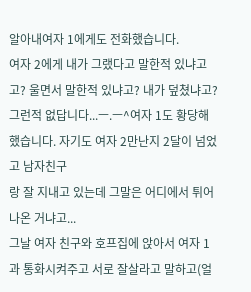알아내여자 1에게도 전화했습니다.
여자 2에게 내가 그랬다고 말한적 있냐고고? 울면서 말한적 있냐고? 내가 덮쳤냐고?
그런적 없답니다...ㅡ.ㅡ^여자 1도 황당해 했습니다. 자기도 여자 2만난지 2달이 넘었고 남자친구
랑 잘 지내고 있는데 그말은 어디에서 튀어나온 거냐고...
그날 여자 친구와 호프집에 앉아서 여자 1과 통화시켜주고 서로 잘살라고 말하고(얼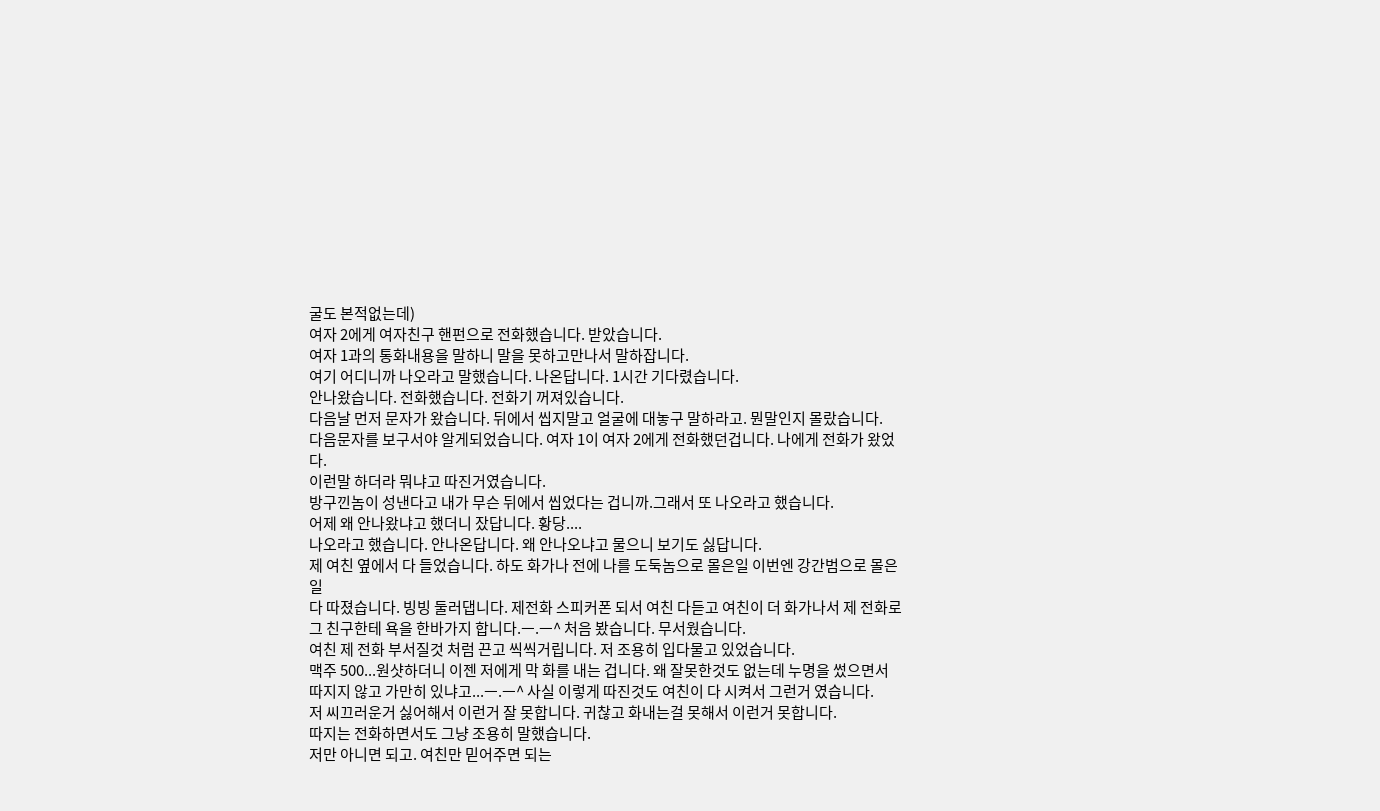굴도 본적없는데)
여자 2에게 여자친구 핸펀으로 전화했습니다. 받았습니다.
여자 1과의 통화내용을 말하니 말을 못하고만나서 말하잡니다.
여기 어디니까 나오라고 말했습니다. 나온답니다. 1시간 기다렸습니다.
안나왔습니다. 전화했습니다. 전화기 꺼져있습니다.
다음날 먼저 문자가 왔습니다. 뒤에서 씹지말고 얼굴에 대놓구 말하라고. 뭔말인지 몰랐습니다.
다음문자를 보구서야 알게되었습니다. 여자 1이 여자 2에게 전화했던겁니다. 나에게 전화가 왔었다.
이런말 하더라 뭐냐고 따진거였습니다.
방구낀놈이 성낸다고 내가 무슨 뒤에서 씹었다는 겁니까.그래서 또 나오라고 했습니다.
어제 왜 안나왔냐고 했더니 잤답니다. 황당....
나오라고 했습니다. 안나온답니다. 왜 안나오냐고 물으니 보기도 싫답니다.
제 여친 옆에서 다 들었습니다. 하도 화가나 전에 나를 도둑놈으로 몰은일 이번엔 강간범으로 몰은일
다 따졌습니다. 빙빙 둘러댑니다. 제전화 스피커폰 되서 여친 다듣고 여친이 더 화가나서 제 전화로
그 친구한테 욕을 한바가지 합니다.ㅡ.ㅡ^ 처음 봤습니다. 무서웠습니다.
여친 제 전화 부서질것 처럼 끈고 씩씩거립니다. 저 조용히 입다물고 있었습니다.
맥주 500...원샷하더니 이젠 저에게 막 화를 내는 겁니다. 왜 잘못한것도 없는데 누명을 썼으면서
따지지 않고 가만히 있냐고...ㅡ.ㅡ^ 사실 이렇게 따진것도 여친이 다 시켜서 그런거 였습니다.
저 씨끄러운거 싫어해서 이런거 잘 못합니다. 귀찮고 화내는걸 못해서 이런거 못합니다.
따지는 전화하면서도 그냥 조용히 말했습니다.
저만 아니면 되고. 여친만 믿어주면 되는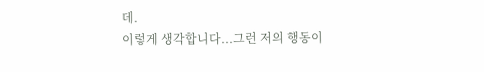데.
이렇게 생각합니다...그런 저의 행동이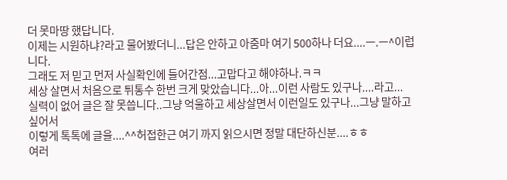더 못마땅 했답니다.
이제는 시원하냐?라고 물어봤더니...답은 안하고 아줌마 여기 500하나 더요....ㅡ.ㅡ^이럽니다.
그래도 저 믿고 먼저 사실확인에 들어간점...고맙다고 해야하나.ㅋㅋ
세상 살면서 처음으로 튀통수 한번 크게 맞았습니다...아...이런 사람도 있구나....라고...
실력이 없어 글은 잘 못씁니다..그냥 억울하고 세상살면서 이런일도 있구나...그냥 말하고 싶어서
이렇게 톡톡에 글을....^^허접한근 여기 까지 읽으시면 정말 대단하신분....ㅎㅎ
여러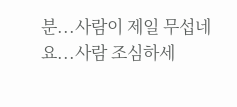분...사람이 제일 무섭네요...사람 조심하세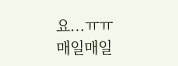요...ㅠㅠ
매일매일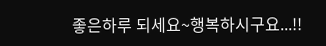좋은하루 되세요~행복하시구요...!!